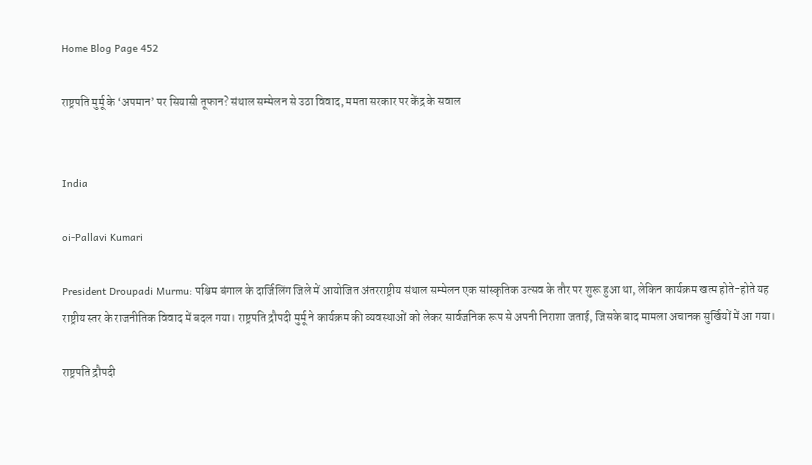Home Blog Page 452

राष्ट्रपति मुर्मू के ‘अपमान’ पर सियासी तूफान? संथाल सम्मेलन से उठा विवाद, ममता सरकार पर केंद्र के सवाल


India

oi-Pallavi Kumari

President Droupadi Murmu: पश्चिम बंगाल के दार्जिलिंग जिले में आयोजित अंतरराष्ट्रीय संथाल सम्मेलन एक सांस्कृतिक उत्सव के तौर पर शुरू हुआ था, लेकिन कार्यक्रम खत्म होते-होते यह राष्ट्रीय स्तर के राजनीतिक विवाद में बदल गया। राष्ट्रपति द्रौपदी मुर्मू ने कार्यक्रम की व्यवस्थाओं को लेकर सार्वजनिक रूप से अपनी निराशा जताई, जिसके बाद मामला अचानक सुर्खियों में आ गया।

राष्ट्रपति द्रौपदी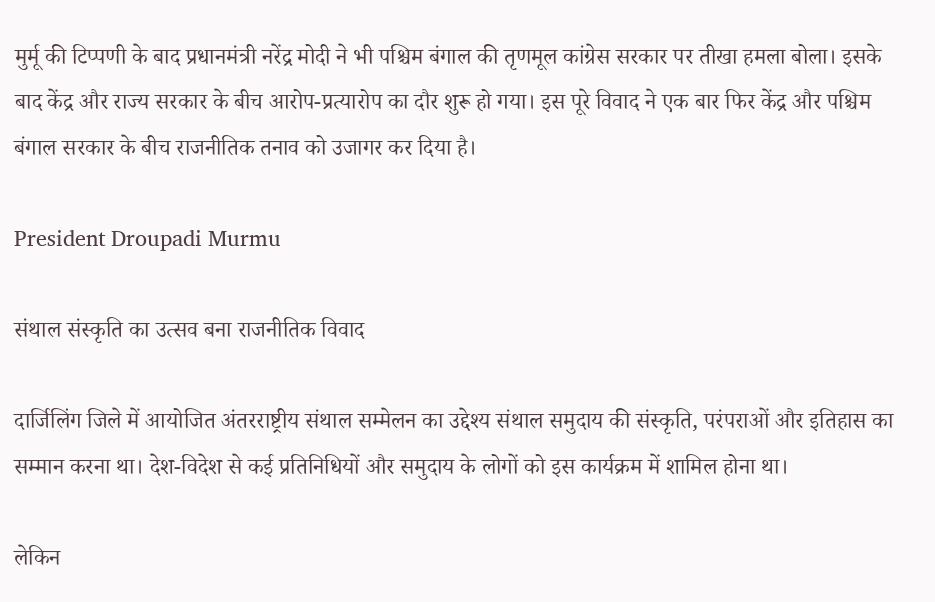मुर्मू की टिप्पणी के बाद प्रधानमंत्री नरेंद्र मोदी ने भी पश्चिम बंगाल की तृणमूल कांग्रेस सरकार पर तीखा हमला बोला। इसके बाद केंद्र और राज्य सरकार के बीच आरोप-प्रत्यारोप का दौर शुरू हो गया। इस पूरे विवाद ने एक बार फिर केंद्र और पश्चिम बंगाल सरकार के बीच राजनीतिक तनाव को उजागर कर दिया है।

President Droupadi Murmu

संथाल संस्कृति का उत्सव बना राजनीतिक विवाद

दार्जिलिंग जिले में आयोजित अंतरराष्ट्रीय संथाल सम्मेलन का उद्देश्य संथाल समुदाय की संस्कृति, परंपराओं और इतिहास का सम्मान करना था। देश-विदेश से कई प्रतिनिधियों और समुदाय के लोगों को इस कार्यक्रम में शामिल होना था।

लेकिन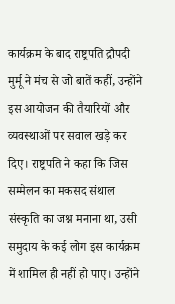कार्यक्रम के बाद राष्ट्रपति द्रौपदी मुर्मू ने मंच से जो बातें कहीं, उन्होंने इस आयोजन की तैयारियों और व्यवस्थाओं पर सवाल खड़े कर दिए। राष्ट्रपति ने कहा कि जिस सम्मेलन का मकसद संथाल संस्कृति का जश्न मनाना था, उसी समुदाय के कई लोग इस कार्यक्रम में शामिल ही नहीं हो पाए। उन्होंने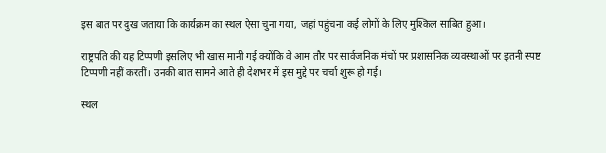इस बात पर दुख जताया कि कार्यक्रम का स्थल ऐसा चुना गया, जहां पहुंचना कई लोगों के लिए मुश्किल साबित हुआ।

राष्ट्रपति की यह टिप्पणी इसलिए भी खास मानी गई क्योंकि वे आम तौर पर सार्वजनिक मंचों पर प्रशासनिक व्यवस्थाओं पर इतनी स्पष्ट टिप्पणी नहीं करतीं। उनकी बात सामने आते ही देशभर में इस मुद्दे पर चर्चा शुरू हो गई।

स्थल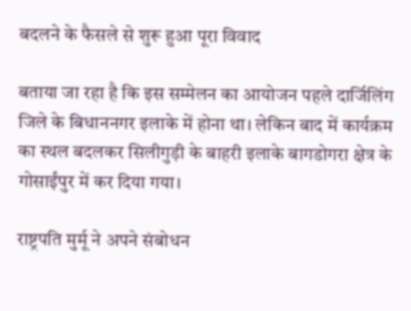बदलने के फैसले से शुरू हुआ पूरा विवाद

बताया जा रहा है कि इस सम्मेलन का आयोजन पहले दार्जिलिंग जिले के बिधाननगर इलाके में होना था। लेकिन बाद में कार्यक्रम का स्थल बदलकर सिलीगुड़ी के बाहरी इलाके बागडोगरा क्षेत्र के गोसाईंपुर में कर दिया गया।

राष्ट्रपति मुर्मू ने अपने संबोधन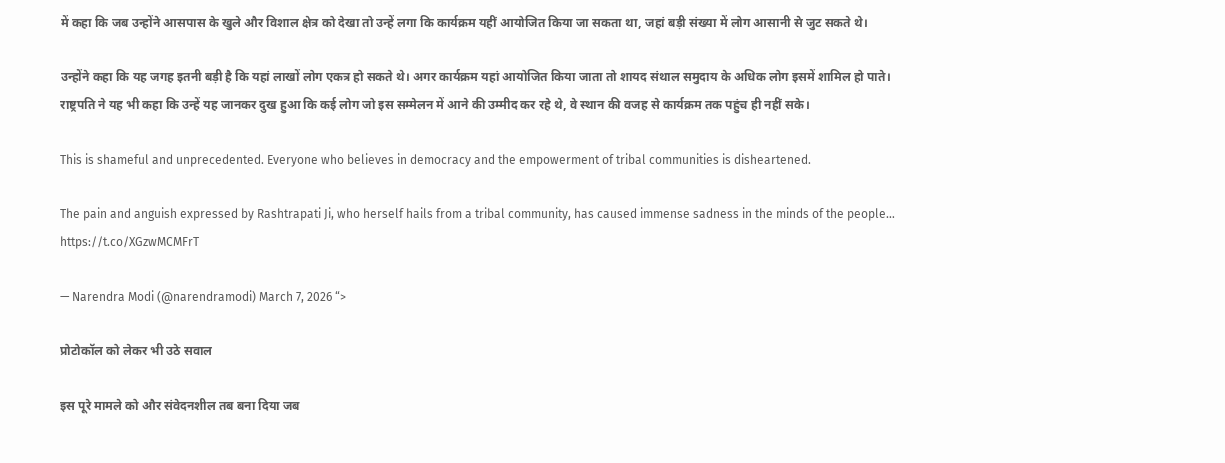में कहा कि जब उन्होंने आसपास के खुले और विशाल क्षेत्र को देखा तो उन्हें लगा कि कार्यक्रम यहीं आयोजित किया जा सकता था, जहां बड़ी संख्या में लोग आसानी से जुट सकते थे।

उन्होंने कहा कि यह जगह इतनी बड़ी है कि यहां लाखों लोग एकत्र हो सकते थे। अगर कार्यक्रम यहां आयोजित किया जाता तो शायद संथाल समुदाय के अधिक लोग इसमें शामिल हो पाते। राष्ट्रपति ने यह भी कहा कि उन्हें यह जानकर दुख हुआ कि कई लोग जो इस सम्मेलन में आने की उम्मीद कर रहे थे, वे स्थान की वजह से कार्यक्रम तक पहुंच ही नहीं सके।

This is shameful and unprecedented. Everyone who believes in democracy and the empowerment of tribal communities is disheartened.

The pain and anguish expressed by Rashtrapati Ji, who herself hails from a tribal community, has caused immense sadness in the minds of the people… https://t.co/XGzwMCMFrT

— Narendra Modi (@narendramodi) March 7, 2026 “>

प्रोटोकॉल को लेकर भी उठे सवाल

इस पूरे मामले को और संवेदनशील तब बना दिया जब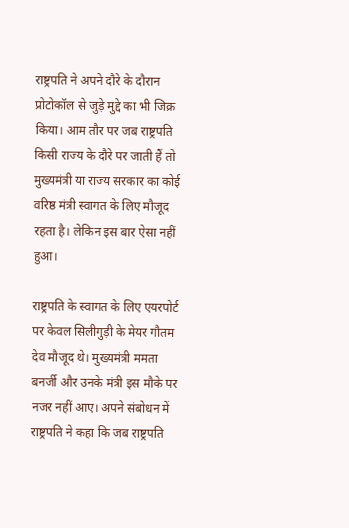राष्ट्रपति ने अपने दौरे के दौरान प्रोटोकॉल से जुड़े मुद्दे का भी जिक्र किया। आम तौर पर जब राष्ट्रपति किसी राज्य के दौरे पर जाती हैं तो मुख्यमंत्री या राज्य सरकार का कोई वरिष्ठ मंत्री स्वागत के लिए मौजूद रहता है। लेकिन इस बार ऐसा नहीं हुआ।

राष्ट्रपति के स्वागत के लिए एयरपोर्ट पर केवल सिलीगुड़ी के मेयर गौतम देव मौजूद थे। मुख्यमंत्री ममता बनर्जी और उनके मंत्री इस मौके पर नजर नहीं आए। अपने संबोधन में राष्ट्रपति ने कहा कि जब राष्ट्रपति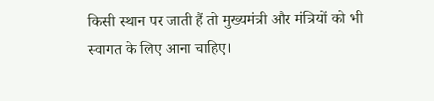किसी स्थान पर जाती हैं तो मुख्यमंत्री और मंत्रियों को भी स्वागत के लिए आना चाहिए।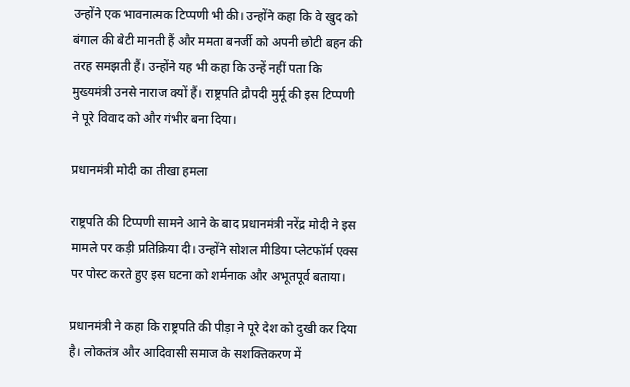उन्होंने एक भावनात्मक टिप्पणी भी की। उन्होंने कहा कि वे खुद को बंगाल की बेटी मानती हैं और ममता बनर्जी को अपनी छोटी बहन की तरह समझती हैं। उन्होंने यह भी कहा कि उन्हें नहीं पता कि मुख्यमंत्री उनसे नाराज क्यों हैं। राष्ट्रपति द्रौपदी मुर्मू की इस टिप्पणी ने पूरे विवाद को और गंभीर बना दिया।

प्रधानमंत्री मोदी का तीखा हमला

राष्ट्रपति की टिप्पणी सामने आने के बाद प्रधानमंत्री नरेंद्र मोदी ने इस मामले पर कड़ी प्रतिक्रिया दी। उन्होंने सोशल मीडिया प्लेटफॉर्म एक्स पर पोस्ट करते हुए इस घटना को शर्मनाक और अभूतपूर्व बताया।

प्रधानमंत्री ने कहा कि राष्ट्रपति की पीड़ा ने पूरे देश को दुखी कर दिया है। लोकतंत्र और आदिवासी समाज के सशक्तिकरण में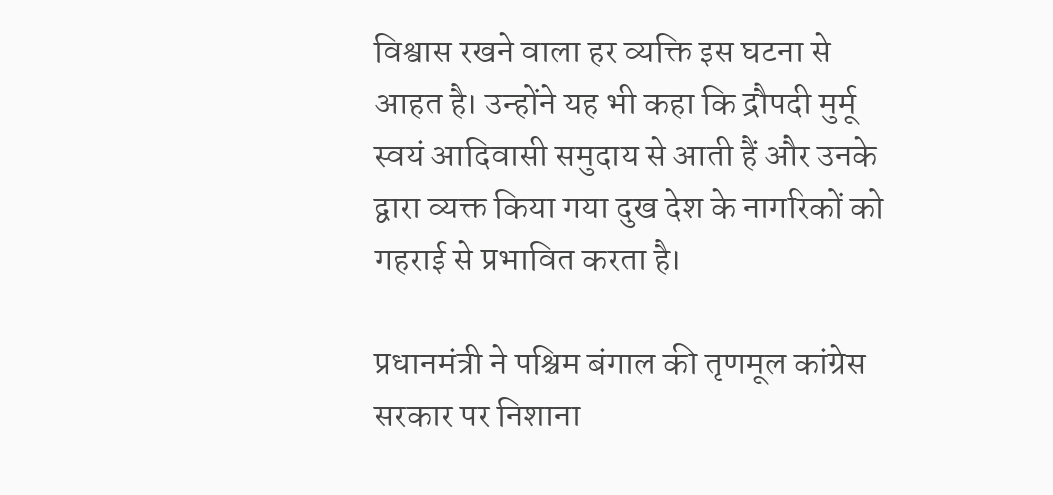विश्वास रखने वाला हर व्यक्ति इस घटना से आहत है। उन्होंने यह भी कहा कि द्रौपदी मुर्मू स्वयं आदिवासी समुदाय से आती हैं और उनके द्वारा व्यक्त किया गया दुख देश के नागरिकों को गहराई से प्रभावित करता है।

प्रधानमंत्री ने पश्चिम बंगाल की तृणमूल कांग्रेस सरकार पर निशाना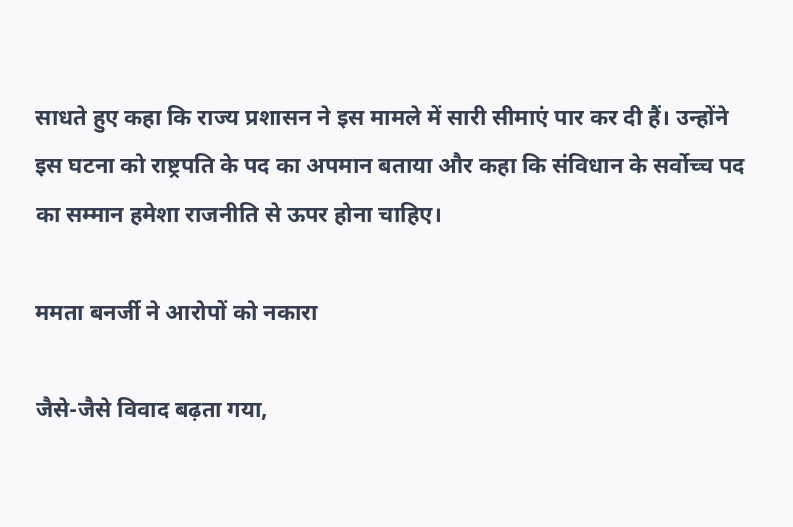साधते हुए कहा कि राज्य प्रशासन ने इस मामले में सारी सीमाएं पार कर दी हैं। उन्होंने इस घटना को राष्ट्रपति के पद का अपमान बताया और कहा कि संविधान के सर्वोच्च पद का सम्मान हमेशा राजनीति से ऊपर होना चाहिए।

ममता बनर्जी ने आरोपों को नकारा

जैसे-जैसे विवाद बढ़ता गया,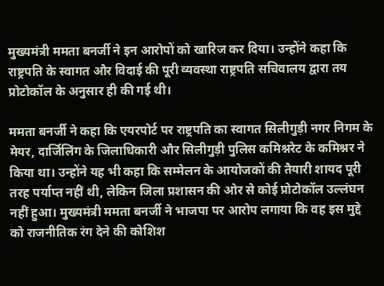मुख्यमंत्री ममता बनर्जी ने इन आरोपों को खारिज कर दिया। उन्होंने कहा कि राष्ट्रपति के स्वागत और विदाई की पूरी व्यवस्था राष्ट्रपति सचिवालय द्वारा तय प्रोटोकॉल के अनुसार ही की गई थी।

ममता बनर्जी ने कहा कि एयरपोर्ट पर राष्ट्रपति का स्वागत सिलीगुड़ी नगर निगम के मेयर, दार्जिलिंग के जिलाधिकारी और सिलीगुड़ी पुलिस कमिश्नरेट के कमिश्नर ने किया था। उन्होंने यह भी कहा कि सम्मेलन के आयोजकों की तैयारी शायद पूरी तरह पर्याप्त नहीं थी, लेकिन जिला प्रशासन की ओर से कोई प्रोटोकॉल उल्लंघन नहीं हुआ। मुख्यमंत्री ममता बनर्जी ने भाजपा पर आरोप लगाया कि वह इस मुद्दे को राजनीतिक रंग देने की कोशिश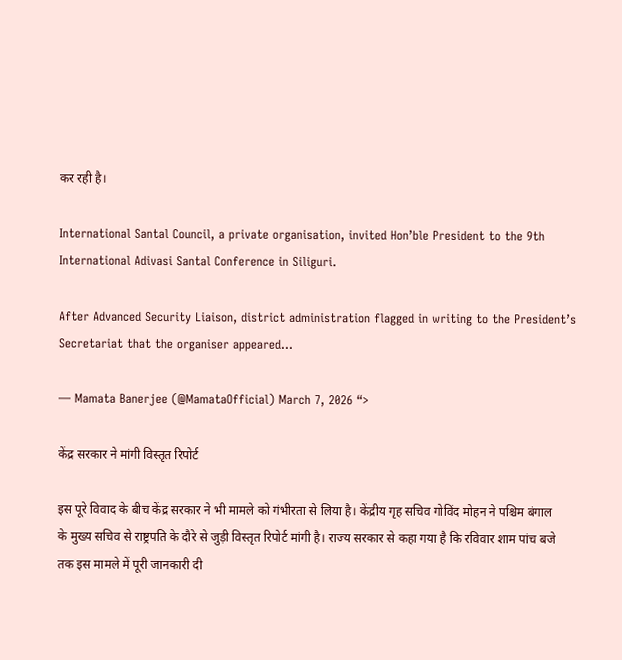कर रही है।

International Santal Council, a private organisation, invited Hon’ble President to the 9th International Adivasi Santal Conference in Siliguri.

After Advanced Security Liaison, district administration flagged in writing to the President’s Secretariat that the organiser appeared…

— Mamata Banerjee (@MamataOfficial) March 7, 2026 “>

केंद्र सरकार ने मांगी विस्तृत रिपोर्ट

इस पूरे विवाद के बीच केंद्र सरकार ने भी मामले को गंभीरता से लिया है। केंद्रीय गृह सचिव गोविंद मोहन ने पश्चिम बंगाल के मुख्य सचिव से राष्ट्रपति के दौरे से जुड़ी विस्तृत रिपोर्ट मांगी है। राज्य सरकार से कहा गया है कि रविवार शाम पांच बजे तक इस मामले में पूरी जानकारी दी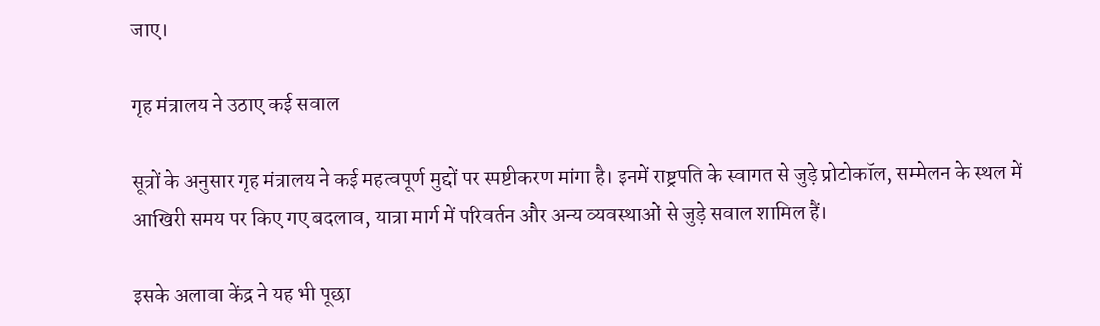जाए।

गृह मंत्रालय ने उठाए कई सवाल

सूत्रों के अनुसार गृह मंत्रालय ने कई महत्वपूर्ण मुद्दों पर स्पष्टीकरण मांगा है। इनमें राष्ट्रपति के स्वागत से जुड़े प्रोटोकॉल, सम्मेलन के स्थल में आखिरी समय पर किए गए बदलाव, यात्रा मार्ग में परिवर्तन और अन्य व्यवस्थाओं से जुड़े सवाल शामिल हैं।

इसके अलावा केंद्र ने यह भी पूछा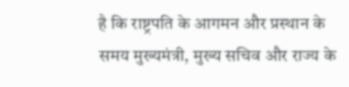है कि राष्ट्रपति के आगमन और प्रस्थान के समय मुख्यमंत्री, मुख्य सचिव और राज्य के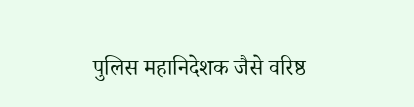पुलिस महानिदेशक जैसे वरिष्ठ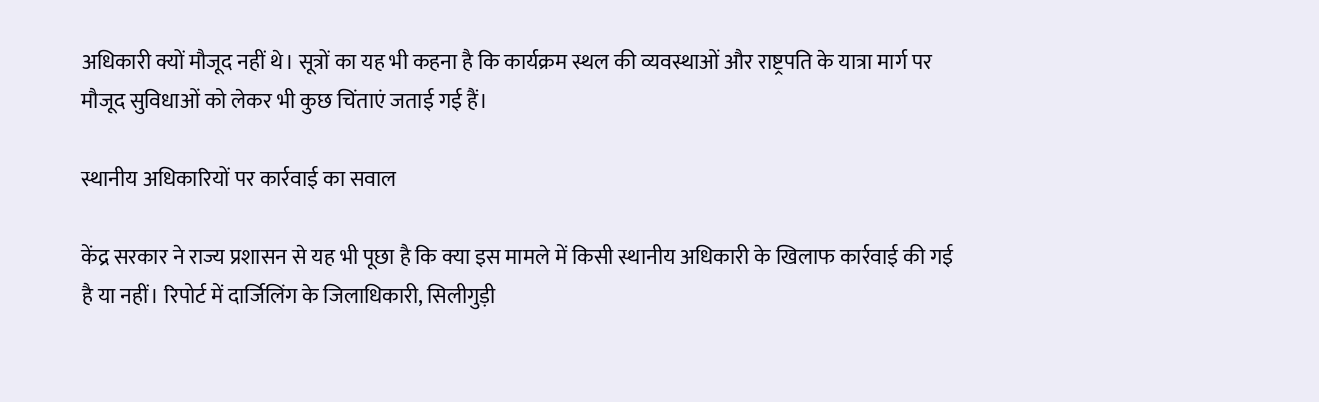अधिकारी क्यों मौजूद नहीं थे। सूत्रों का यह भी कहना है कि कार्यक्रम स्थल की व्यवस्थाओं और राष्ट्रपति के यात्रा मार्ग पर मौजूद सुविधाओं को लेकर भी कुछ चिंताएं जताई गई हैं।

स्थानीय अधिकारियों पर कार्रवाई का सवाल

केंद्र सरकार ने राज्य प्रशासन से यह भी पूछा है कि क्या इस मामले में किसी स्थानीय अधिकारी के खिलाफ कार्रवाई की गई है या नहीं। रिपोर्ट में दार्जिलिंग के जिलाधिकारी, सिलीगुड़ी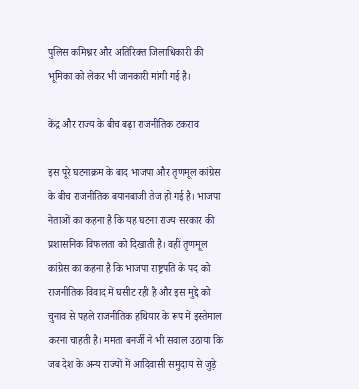पुलिस कमिश्नर और अतिरिक्त जिलाधिकारी की भूमिका को लेकर भी जानकारी मांगी गई है।

केंद्र और राज्य के बीच बढ़ा राजनीतिक टकराव

इस पूरे घटनाक्रम के बाद भाजपा और तृणमूल कांग्रेस के बीच राजनीतिक बयानबाजी तेज हो गई है। भाजपा नेताओं का कहना है कि यह घटना राज्य सरकार की प्रशासनिक विफलता को दिखाती है। वहीं तृणमूल कांग्रेस का कहना है कि भाजपा राष्ट्रपति के पद को राजनीतिक विवाद में घसीट रही है और इस मुद्दे को चुनाव से पहले राजनीतिक हथियार के रूप में इस्तेमाल करना चाहती है। ममता बनर्जी ने भी सवाल उठाया कि जब देश के अन्य राज्यों में आदिवासी समुदाय से जुड़े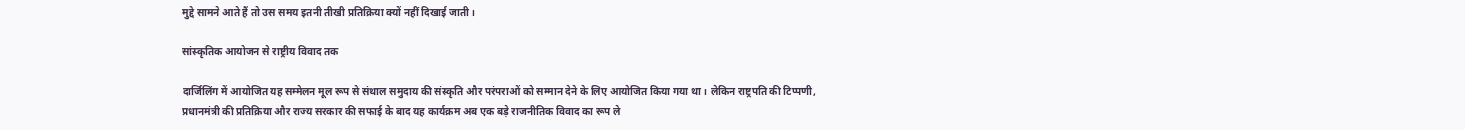मुद्दे सामने आते हैं तो उस समय इतनी तीखी प्रतिक्रिया क्यों नहीं दिखाई जाती।

सांस्कृतिक आयोजन से राष्ट्रीय विवाद तक

दार्जिलिंग में आयोजित यह सम्मेलन मूल रूप से संथाल समुदाय की संस्कृति और परंपराओं को सम्मान देने के लिए आयोजित किया गया था। लेकिन राष्ट्रपति की टिप्पणी, प्रधानमंत्री की प्रतिक्रिया और राज्य सरकार की सफाई के बाद यह कार्यक्रम अब एक बड़े राजनीतिक विवाद का रूप ले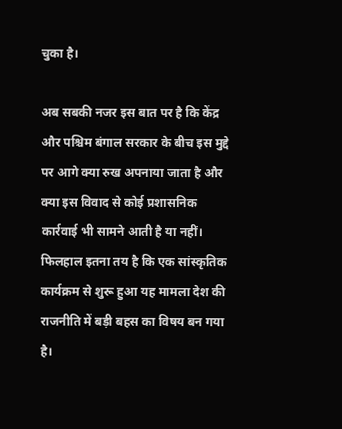चुका है।

अब सबकी नजर इस बात पर है कि केंद्र और पश्चिम बंगाल सरकार के बीच इस मुद्दे पर आगे क्या रुख अपनाया जाता है और क्या इस विवाद से कोई प्रशासनिक कार्रवाई भी सामने आती है या नहीं। फिलहाल इतना तय है कि एक सांस्कृतिक कार्यक्रम से शुरू हुआ यह मामला देश की राजनीति में बड़ी बहस का विषय बन गया है।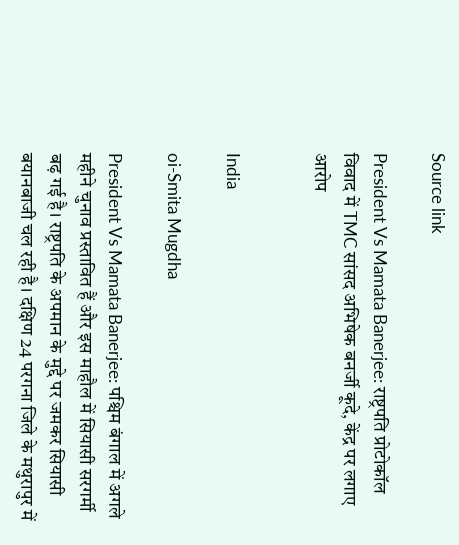Source link

President Vs Mamata Banerjee: राष्ट्रपति प्रोटोकॉल विवाद में TMC सांसद अभिषेक बनर्जी कूदे, केंद्र पर लगाए आरोप


India

oi-Smita Mugdha

President Vs Mamata Banerjee: पश्चिम बंगाल में अगले महीने चुनाव प्रस्तावित हैं और इस माहौल में सियासी सरगर्मी बढ़ गई है। राष्ट्रपति के अपमान के मुद्दे पर जमकर सियासी बयानबाजी चल रही है। दक्षिण 24 परगना जिले के मथुरापुर में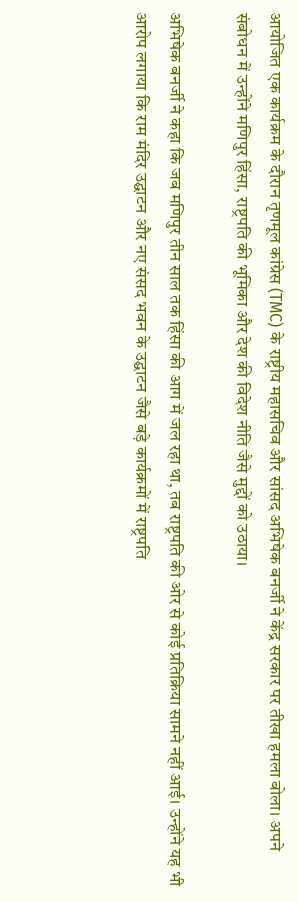आयोजित एक कार्यक्रम के दौरान तृणमूल कांग्रेस (TMC) के राष्ट्रीय महासचिव और सांसद अभिषेक बनर्जी ने केंद्र सरकार पर तीखा हमला बोला। अपने संबोधन में उन्होंने मणिपुर हिंसा, राष्ट्रपति की भूमिका और देश की विदेश नीति जैसे मुद्दों को उठाया।

अभिषेक बनर्जी ने कहा कि जब मणिपुर तीन साल तक हिंसा की आग में जल रहा था, तब राष्ट्रपति की ओर से कोई प्रतिक्रिया सामने नहीं आई। उन्होंने यह भी आरोप लगाया कि राम मंदिर उद्घाटन और नए संसद भवन के उद्घाटन जैसे बड़े कार्यक्रमों में राष्ट्रपति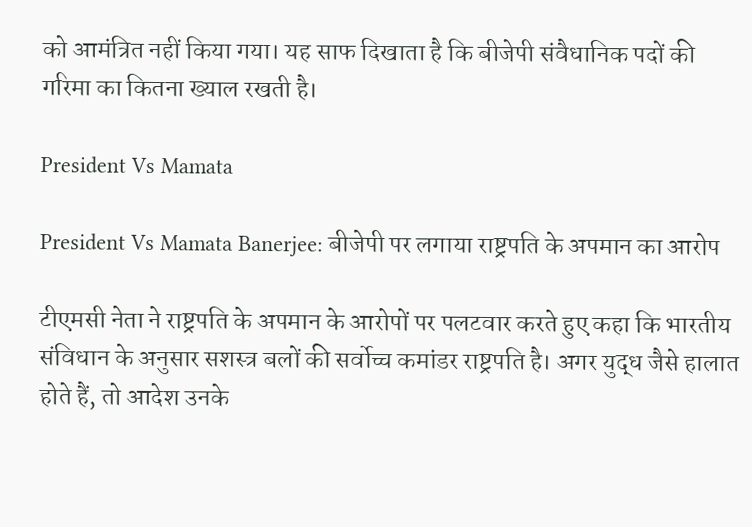को आमंत्रित नहीं किया गया। यह साफ दिखाता है कि बीजेपी संवैधानिक पदों की गरिमा का कितना ख्याल रखती है।

President Vs Mamata

President Vs Mamata Banerjee: बीजेपी पर लगाया राष्ट्रपति के अपमान का आरोप

टीएमसी नेता ने राष्ट्रपति के अपमान के आरोपों पर पलटवार करते हुए कहा कि भारतीय संविधान के अनुसार सशस्त्र बलों की सर्वोच्च कमांडर राष्ट्रपति है। अगर युद्ध जैसे हालात होते हैं, तो आदेश उनके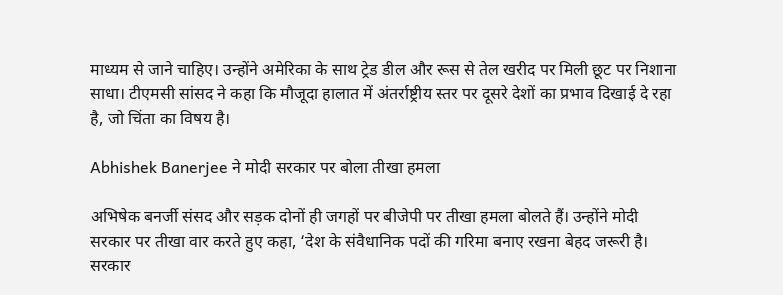माध्यम से जाने चाहिए। उन्होंने अमेरिका के साथ ट्रेड डील और रूस से तेल खरीद पर मिली छूट पर निशाना साधा। टीएमसी सांसद ने कहा कि मौजूदा हालात में अंतर्राष्ट्रीय स्तर पर दूसरे देशों का प्रभाव दिखाई दे रहा है, जो चिंता का विषय है।

Abhishek Banerjee ने मोदी सरकार पर बोला तीखा हमला

अभिषेक बनर्जी संसद और सड़क दोनों ही जगहों पर बीजेपी पर तीखा हमला बोलते हैं। उन्होंने मोदी सरकार पर तीखा वार करते हुए कहा, ‘देश के संवैधानिक पदों की गरिमा बनाए रखना बेहद जरूरी है। सरकार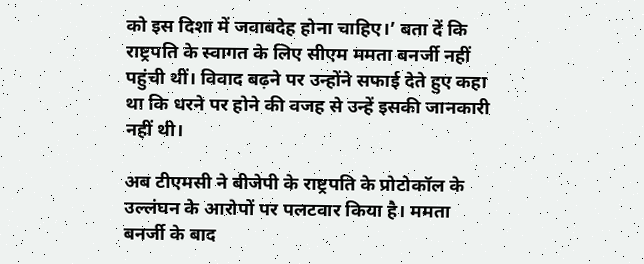को इस दिशा में जवाबदेह होना चाहिए।’ बता दें कि राष्ट्रपति के स्वागत के लिए सीएम ममता बनर्जी नहीं पहुंची थीं। विवाद बढ़ने पर उन्होंने सफाई देते हुए कहा था कि धरने पर होने की वजह से उन्हें इसकी जानकारी नहीं थी।

अब टीएमसी ने बीजेपी के राष्ट्रपति के प्रोटोकॉल के उल्लंघन के आरोपों पर पलटवार किया है। ममता बनर्जी के बाद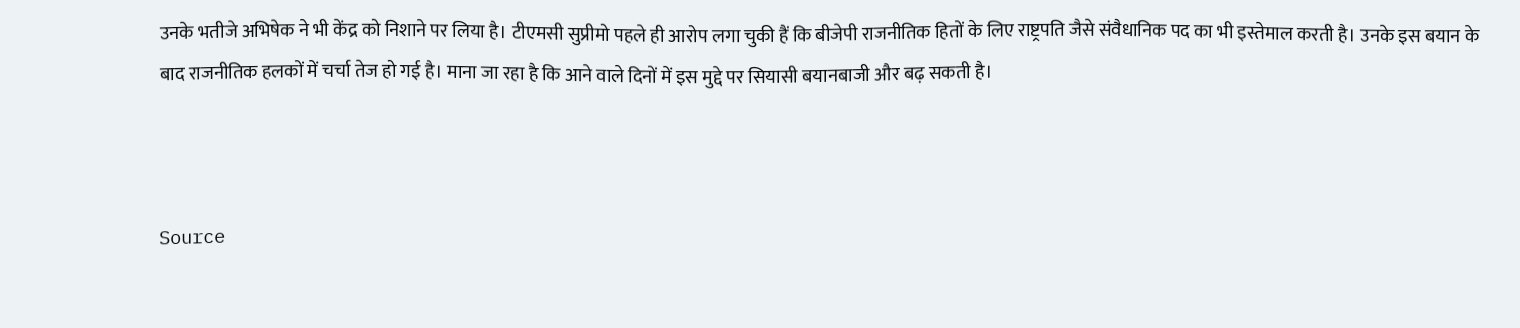उनके भतीजे अभिषेक ने भी केंद्र को निशाने पर लिया है। टीएमसी सुप्रीमो पहले ही आरोप लगा चुकी हैं कि बीजेपी राजनीतिक हितों के लिए राष्ट्रपति जैसे संवैधानिक पद का भी इस्तेमाल करती है। उनके इस बयान के बाद राजनीतिक हलकों में चर्चा तेज हो गई है। माना जा रहा है कि आने वाले दिनों में इस मुद्दे पर सियासी बयानबाजी और बढ़ सकती है।



Source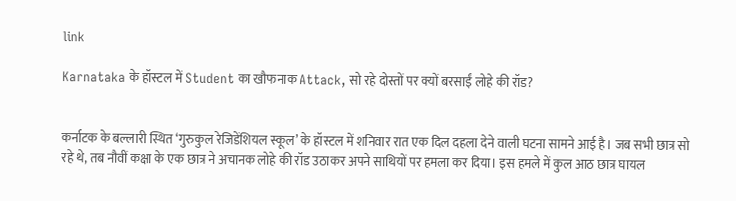link

Karnataka के हॉस्टल में Student का खौफनाक Attack, सो रहे दोस्तों पर क्यों बरसाईं लोहे की रॉड?


कर्नाटक के बल्लारी स्थित ‘गुरुकुल रेजिडेंशियल स्कूल’ के हॉस्टल में शनिवार रात एक दिल दहला देने वाली घटना सामने आई है। जब सभी छात्र सो रहे थे, तब नौवीं कक्षा के एक छात्र ने अचानक लोहे की रॉड उठाकर अपने साथियों पर हमला कर दिया। इस हमले में कुल आठ छात्र घायल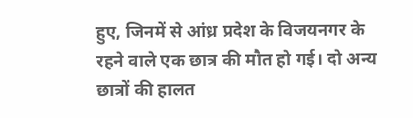हुए, जिनमें से आंध्र प्रदेश के विजयनगर के रहने वाले एक छात्र की मौत हो गई। दो अन्य छात्रों की हालत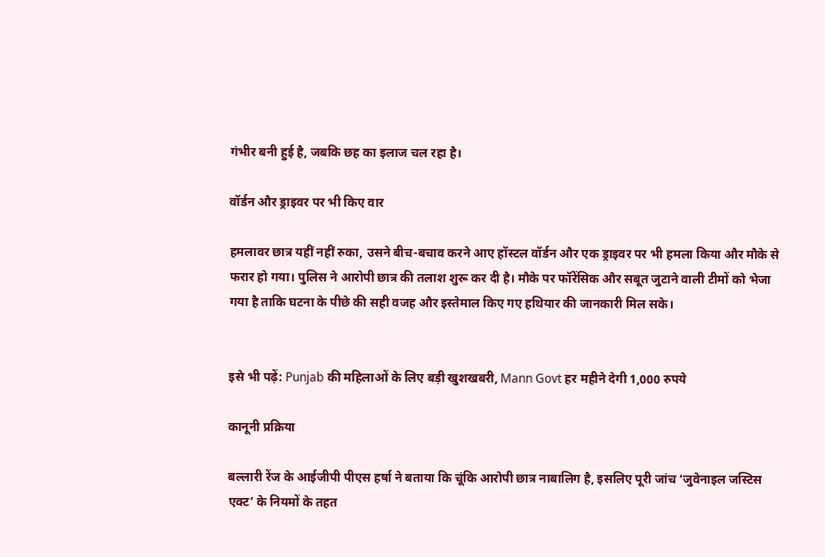गंभीर बनी हुई है, जबकि छह का इलाज चल रहा है।

वॉर्डन और ड्राइवर पर भी किए वार

हमलावर छात्र यहीं नहीं रुका, उसने बीच-बचाव करने आए हॉस्टल वॉर्डन और एक ड्राइवर पर भी हमला किया और मौके से फरार हो गया। पुलिस ने आरोपी छात्र की तलाश शुरू कर दी है। मौके पर फॉरेंसिक और सबूत जुटाने वाली टीमों को भेजा गया है ताकि घटना के पीछे की सही वजह और इस्तेमाल किए गए हथियार की जानकारी मिल सके।


इसे भी पढ़ें: Punjab की महिलाओं के लिए बड़ी खुशखबरी, Mann Govt हर महीने देगी 1,000 रुपये

कानूनी प्रक्रिया

बल्लारी रेंज के आईजीपी पीएस हर्षा ने बताया कि चूंकि आरोपी छात्र नाबालिग है, इसलिए पूरी जांच ‘जुवेनाइल जस्टिस एक्ट’ के नियमों के तहत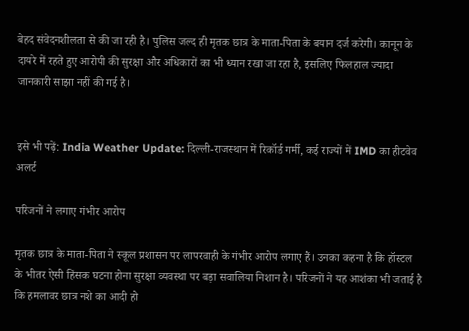बेहद संवेदनशीलता से की जा रही है। पुलिस जल्द ही मृतक छात्र के माता-पिता के बयान दर्ज करेगी। कानून के दायरे में रहते हुए आरोपी की सुरक्षा और अधिकारों का भी ध्यान रखा जा रहा है, इसलिए फिलहाल ज्यादा जानकारी साझा नहीं की गई है।


इसे भी पढ़ें: India Weather Update: दिल्ली-राजस्थान में रिकॉर्ड गर्मी, कई राज्यों में IMD का हीटवेव अलर्ट

परिजनों ने लगाए गंभीर आरोप

मृतक छात्र के माता-पिता ने स्कूल प्रशासन पर लापरवाही के गंभीर आरोप लगाए हैं। उनका कहना है कि हॉस्टल के भीतर ऐसी हिंसक घटना होना सुरक्षा व्यवस्था पर बड़ा सवालिया निशान है। परिजनों ने यह आशंका भी जताई है कि हमलावर छात्र नशे का आदी हो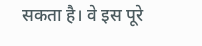सकता है। वे इस पूरे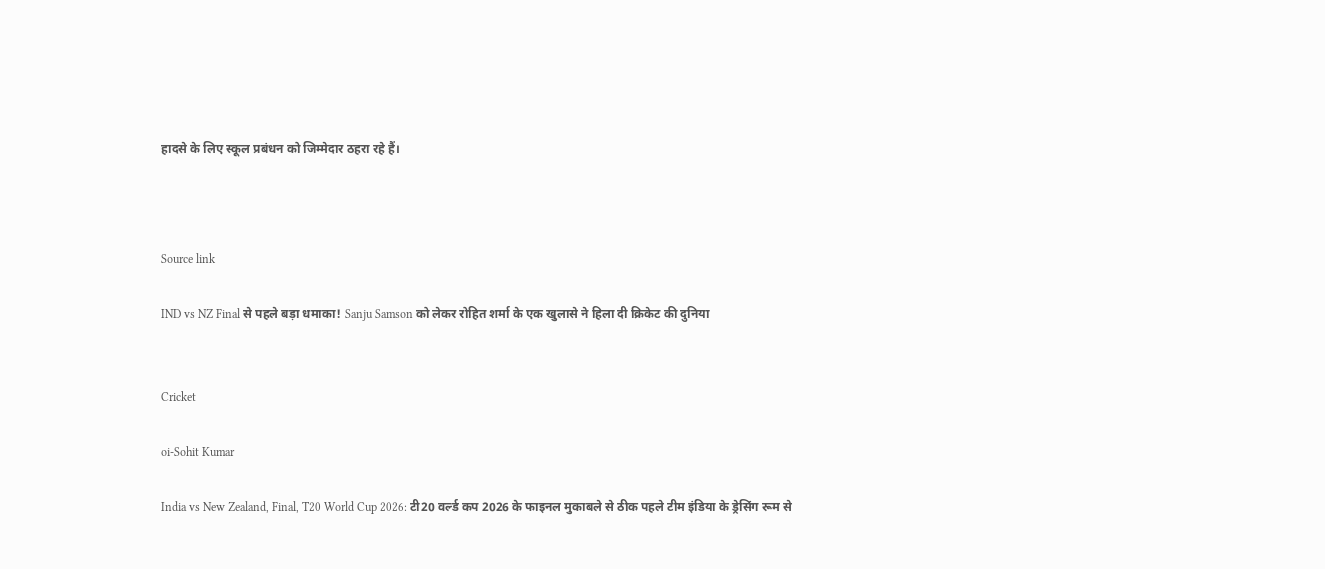हादसे के लिए स्कूल प्रबंधन को जिम्मेदार ठहरा रहे हैं।



Source link

IND vs NZ Final से पहले बड़ा धमाका! Sanju Samson को लेकर रोहित शर्मा के एक खुलासे ने हिला दी क्रिकेट की दुनिया


Cricket

oi-Sohit Kumar

India vs New Zealand, Final, T20 World Cup 2026: टी20 वर्ल्ड कप 2026 के फाइनल मुकाबले से ठीक पहले टीम इंडिया के ड्रेसिंग रूम से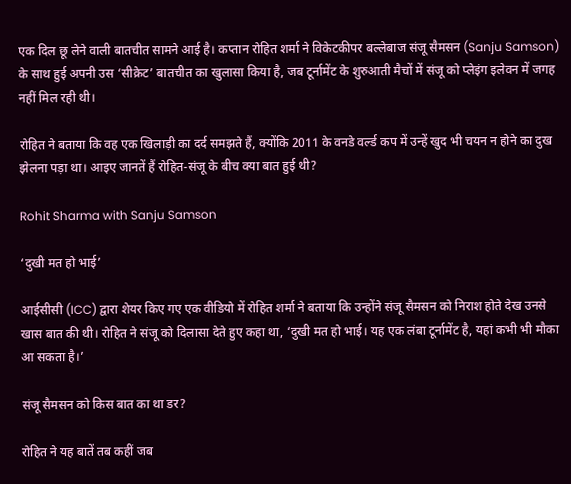एक दिल छू लेने वाली बातचीत सामने आई है। कप्तान रोहित शर्मा ने विकेटकीपर बल्लेबाज संजू सैमसन (Sanju Samson) के साथ हुई अपनी उस ‘सीक्रेट’ बातचीत का खुलासा किया है, जब टूर्नामेंट के शुरुआती मैचों में संजू को प्लेइंग इलेवन में जगह नहीं मिल रही थी।

रोहित ने बताया कि वह एक खिलाड़ी का दर्द समझते हैं, क्योंकि 2011 के वनडे वर्ल्ड कप में उन्हें खुद भी चयन न होने का दुख झेलना पड़ा था। आइए जानतें हैं रोहित-संजू के बीच क्या बात हुई थी?

Rohit Sharma with Sanju Samson

‘दुखी मत हो भाई’

आईसीसी (ICC) द्वारा शेयर किए गए एक वीडियो में रोहित शर्मा ने बताया कि उन्होंने संजू सैमसन को निराश होते देख उनसे खास बात की थी। रोहित ने संजू को दिलासा देते हुए कहा था, ‘दुखी मत हो भाई। यह एक लंबा टूर्नामेंट है, यहां कभी भी मौका आ सकता है।’

संजू सैमसन को किस बात का था डर?

रोहित ने यह बातें तब कहीं जब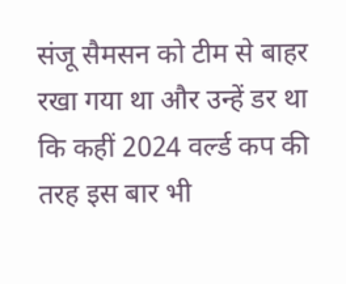संजू सैमसन को टीम से बाहर रखा गया था और उन्हें डर था कि कहीं 2024 वर्ल्ड कप की तरह इस बार भी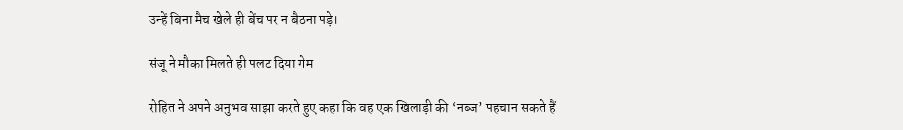उन्हें बिना मैच खेले ही बेंच पर न बैठना पड़े।

संजू ने मौका मिलते ही पलट दिया गेम

रोहित ने अपने अनुभव साझा करते हुए कहा कि वह एक खिलाड़ी की ‘नब्ज’ पहचान सकते हैं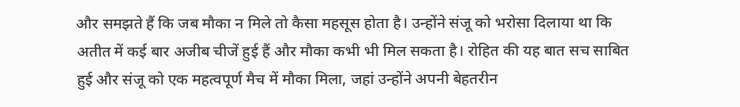और समझते हैं कि जब मौका न मिले तो कैसा महसूस होता है। उन्होंने संजू को भरोसा दिलाया था कि अतीत में कई बार अजीब चीजें हुई हैं और मौका कभी भी मिल सकता है। रोहित की यह बात सच साबित हुई और संजू को एक महत्वपूर्ण मैच में मौका मिला, जहां उन्होंने अपनी बेहतरीन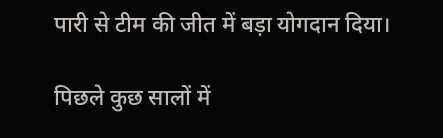पारी से टीम की जीत में बड़ा योगदान दिया।

पिछले कुछ सालों में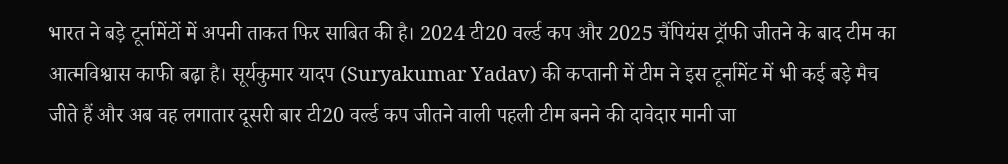भारत ने बड़े टूर्नामेंटों में अपनी ताकत फिर साबित की है। 2024 टी20 वर्ल्ड कप और 2025 चैंपियंस ट्रॉफी जीतने के बाद टीम का आत्मविश्वास काफी बढ़ा है। सूर्यकुमार यादप (Suryakumar Yadav) की कप्तानी में टीम ने इस टूर्नामेंट में भी कई बड़े मैच जीते हैं और अब वह लगातार दूसरी बार टी20 वर्ल्ड कप जीतने वाली पहली टीम बनने की दावेदार मानी जा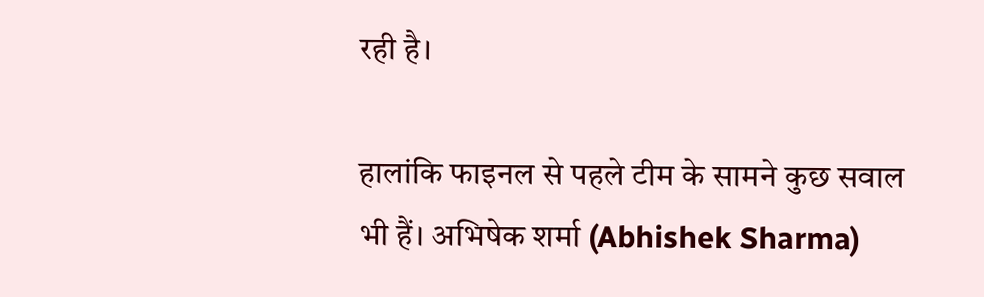रही है।

हालांकि फाइनल से पहले टीम के सामने कुछ सवाल भी हैं। अभिषेक शर्मा (Abhishek Sharma)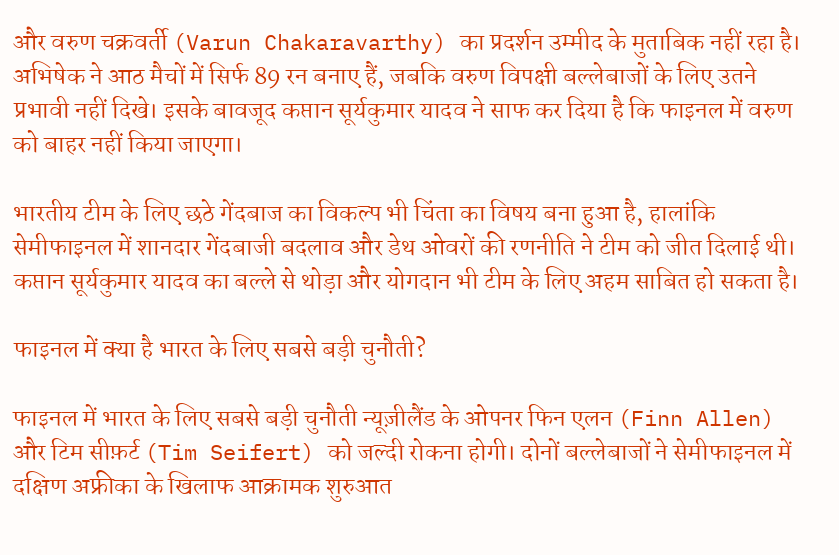और वरुण चक्रवर्ती (Varun Chakaravarthy) का प्रदर्शन उम्मीद के मुताबिक नहीं रहा है। अभिषेक ने आठ मैचों में सिर्फ 89 रन बनाए हैं, जबकि वरुण विपक्षी बल्लेबाजों के लिए उतने प्रभावी नहीं दिखे। इसके बावजूद कप्तान सूर्यकुमार यादव ने साफ कर दिया है कि फाइनल में वरुण को बाहर नहीं किया जाएगा।

भारतीय टीम के लिए छठे गेंदबाज का विकल्प भी चिंता का विषय बना हुआ है, हालांकि सेमीफाइनल में शानदार गेंदबाजी बदलाव और डेथ ओवरों की रणनीति ने टीम को जीत दिलाई थी। कप्तान सूर्यकुमार यादव का बल्ले से थोड़ा और योगदान भी टीम के लिए अहम साबित हो सकता है।

फाइनल में क्या है भारत के लिए सबसे बड़ी चुनौती?

फाइनल में भारत के लिए सबसे बड़ी चुनौती न्यूज़ीलैंड के ओपनर फिन एलन (Finn Allen) और टिम सीफ़र्ट (Tim Seifert) को जल्दी रोकना होगी। दोनों बल्लेबाजों ने सेमीफाइनल में दक्षिण अफ्रीका के खिलाफ आक्रामक शुरुआत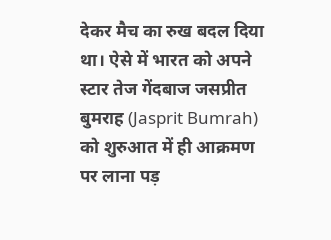देकर मैच का रुख बदल दिया था। ऐसे में भारत को अपने स्टार तेज गेंदबाज जसप्रीत बुमराह (Jasprit Bumrah) को शुरुआत में ही आक्रमण पर लाना पड़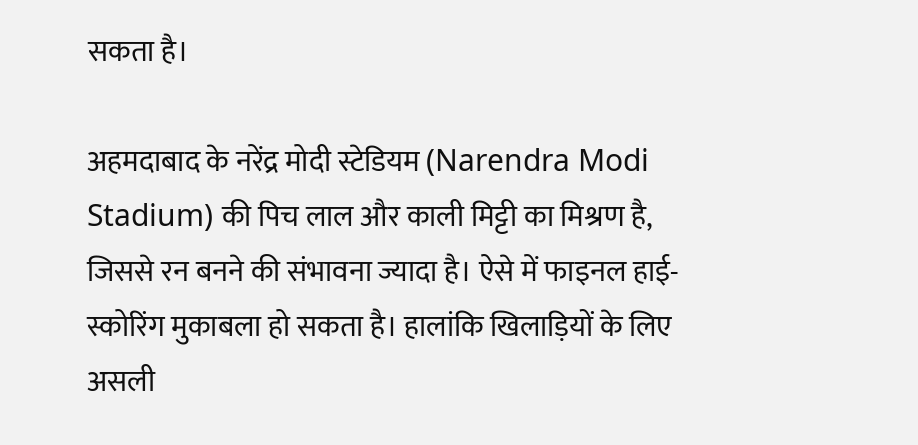सकता है।

अहमदाबाद के नरेंद्र मोदी स्टेडियम (Narendra Modi Stadium) की पिच लाल और काली मिट्टी का मिश्रण है, जिससे रन बनने की संभावना ज्यादा है। ऐसे में फाइनल हाई-स्कोरिंग मुकाबला हो सकता है। हालांकि खिलाड़ियों के लिए असली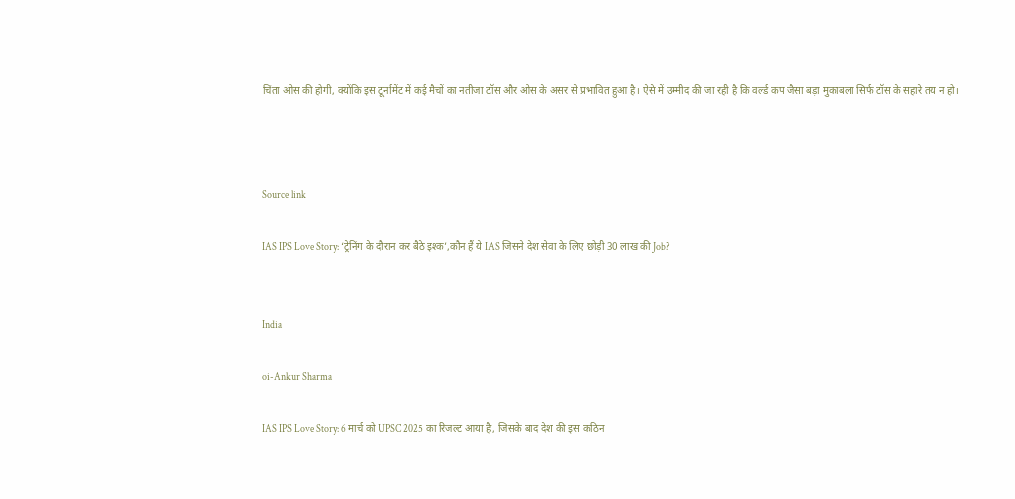चिंता ओस की होगी, क्योंकि इस टूर्नामेंट में कई मैचों का नतीजा टॉस और ओस के असर से प्रभावित हुआ है। ऐसे में उम्मीद की जा रही है कि वर्ल्ड कप जैसा बड़ा मुकाबला सिर्फ टॉस के सहारे तय न हो।



Source link

IAS IPS Love Story: ‘ट्रेनिंग के दौरान कर बैठे इश्क’,कौन हैं ये IAS जिसने देश सेवा के लिए छोड़ी 30 लाख की Job?


India

oi-Ankur Sharma

IAS IPS Love Story: 6 मार्च को UPSC 2025 का रिजल्ट आया है, जिसके बाद देश की इस कठिन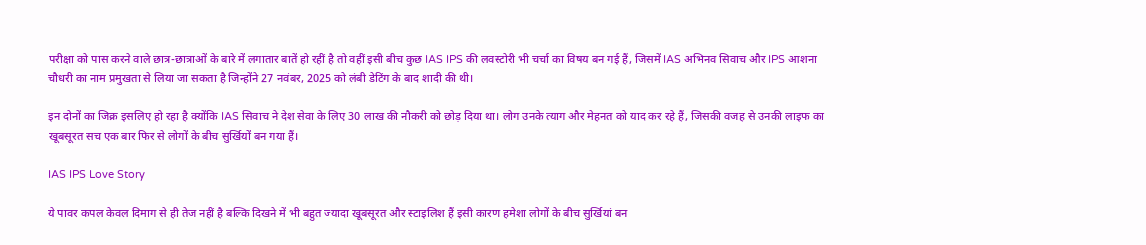परीक्षा को पास करने वाले छात्र-छात्राओं के बारे में लगातार बातें हो रहीं है तो वहीं इसी बीच कुछ IAS IPS की लवस्टोरी भी चर्चा का विषय बन गई हैं, जिसमें IAS अभिनव सिवाच और IPS आशना चौधरी का नाम प्रमुखता से लिया जा सकता है जिन्होंने 27 नवंबर, 2025 को लंबी डेटिंग के बाद शादी की थी।

इन दोनों का जिक्र इसलिए हो रहा है क्योंकि IAS सिवाच ने देश सेवा के लिए 30 लाख की नौकरी को छोड़ दिया था। लोग उनके त्याग और मेहनत को याद कर रहे हैं, जिसकी वजह से उनकी लाइफ का खूबसूरत सच एक बार फिर से लोगों के बीच सुर्खियों बन गया हैं।

IAS IPS Love Story

ये पावर कपल केवल दिमाग से ही तेज नहीं है बल्कि दिखने में भी बहुत ज्यादा खूबसूरत और स्टाइलिश हैं इसी कारण हमेशा लोगों के बीच सुर्खियां बन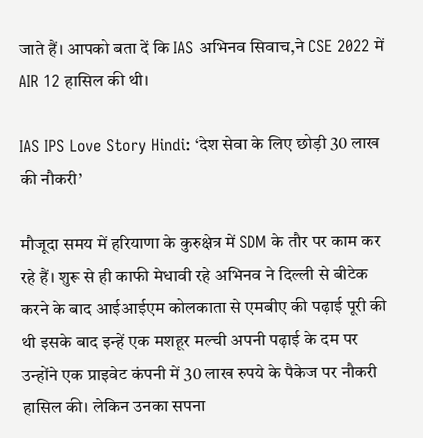जाते हैं। आपको बता दें कि IAS अभिनव सिवाच,ने CSE 2022 में AIR 12 हासिल की थी।

IAS IPS Love Story Hindi: ‘देश सेवा के लिए छोड़ी 30 लाख की नौकरी’

मौजूदा समय में हरियाणा के कुरुक्षेत्र में SDM के तौर पर काम कर रहे हैं। शुरू से ही काफी मेधावी रहे अभिनव ने दिल्ली से बीटेक करने के बाद आईआईएम कोलकाता से एमबीए की पढ़ाई पूरी की थी इसके बाद इन्हें एक मशहूर मल्ची अपनी पढ़ाई के दम पर उन्होंने एक प्राइवेट कंपनी में 30 लाख रुपये के पैकेज पर नौकरी हासिल की। लेकिन उनका सपना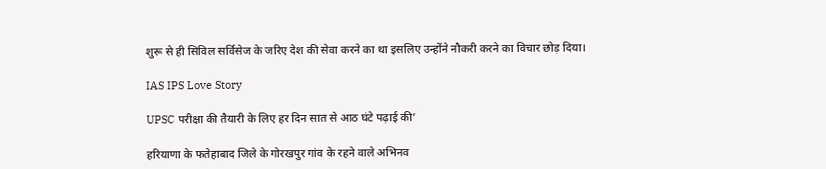शुरू से ही सिविल सर्विसेज के जरिए देश की सेवा करने का था इसलिए उन्होंने नौकरी करने का विचार छोड़ दिया।

IAS IPS Love Story

UPSC परीक्षा की तैयारी के लिए हर दिन सात से आठ घंटे पढ़ाई की’

हरियाणा के फतेहाबाद जिले के गोरखपुर गांव के रहने वाले अभिनव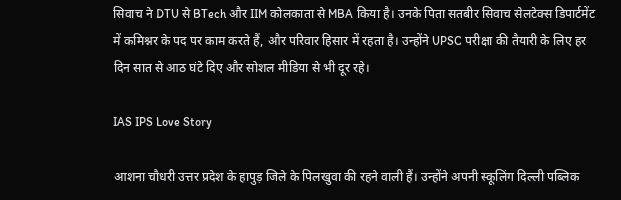सिवाच ने DTU से BTech और IIM कोलकाता से MBA किया है। उनके पिता सतबीर सिवाच सेलटेक्स डिपार्टमेंट में कमिश्नर के पद पर काम करते हैं, और परिवार हिसार में रहता है। उन्होंने UPSC परीक्षा की तैयारी के लिए हर दिन सात से आठ घंटे दिए और सोशल मीडिया से भी दूर रहे।

IAS IPS Love Story

आशना चौधरी उत्तर प्रदेश के हापुड़ जिले के पिलखुवा की रहने वाली हैं। उन्होंने अपनी स्कूलिंग दिल्ली पब्लिक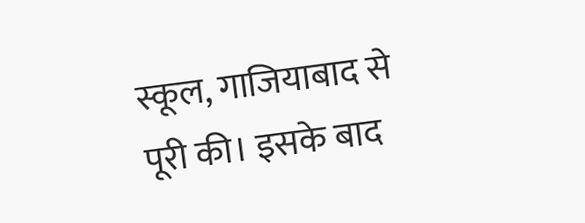स्कूल, गाजियाबाद से पूरी की। इसके बाद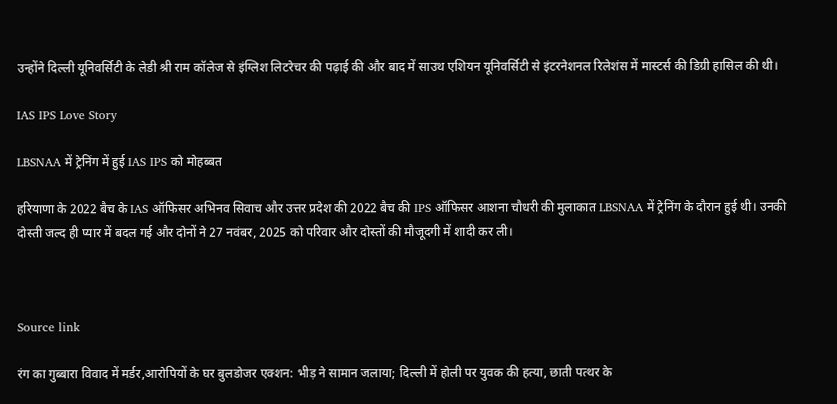उन्होंने दिल्ली यूनिवर्सिटी के लेडी श्री राम कॉलेज से इंग्लिश लिटरेचर की पढ़ाई की और बाद में साउथ एशियन यूनिवर्सिटी से इंटरनेशनल रिलेशंस में मास्टर्स की डिग्री हासिल की थी।

IAS IPS Love Story

LBSNAA में ट्रेनिंग में हुई IAS IPS को मोहब्बत

हरियाणा के 2022 बैच के IAS ऑफिसर अभिनव सिवाच और उत्तर प्रदेश की 2022 बैच की IPS ऑफिसर आशना चौधरी की मुलाकात LBSNAA में ट्रेनिंग के दौरान हुई थी। उनकी दोस्ती जल्द ही प्यार में बदल गई और दोनों ने 27 नवंबर, 2025 को परिवार और दोस्तों की मौजूदगी में शादी कर ली।



Source link

रंग का गुब्बारा विवाद में मर्डर,आरोपियों के घर बुलडोजर एक्शन: भीड़ ने सामान जलाया; दिल्ली में होली पर युवक की हत्या, छाती पत्थर के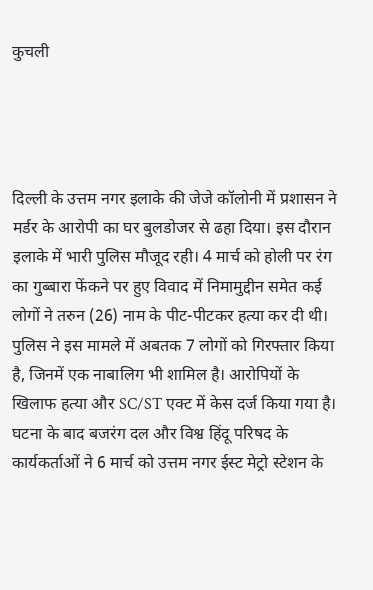कुचली




दिल्ली के उत्तम नगर इलाके की जेजे कॉलोनी में प्रशासन ने मर्डर के आरोपी का घर बुलडोजर से ढहा दिया। इस दौरान इलाके में भारी पुलिस मौजूद रही। 4 मार्च को होली पर रंग का गुब्बारा फेंकने पर हुए विवाद में निमामुद्दीन समेत कई लोगों ने तरुन (26) नाम के पीट-पीटकर हत्या कर दी थी। पुलिस ने इस मामले में अबतक 7 लोगों को गिरफ्तार किया है, जिनमें एक नाबालिग भी शामिल है। आरोपियों के खिलाफ हत्या और SC/ST एक्ट में केस दर्ज किया गया है। घटना के बाद बजरंग दल और विश्व हिंदू परिषद के कार्यकर्ताओं ने 6 मार्च को उत्तम नगर ईस्ट मेट्रो स्टेशन के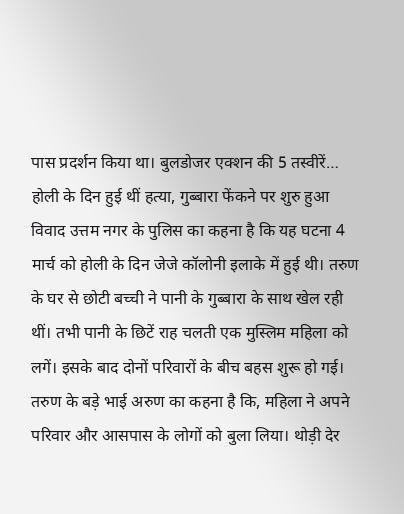पास प्रदर्शन किया था। बुलडोजर एक्शन की 5 तस्वीरें…
होली के दिन हुई थीं हत्या, गुब्बारा फेंकने पर शुरु हुआ विवाद उत्तम नगर के पुलिस का कहना है कि यह घटना 4 मार्च को होली के दिन जेजे कॉलोनी इलाके में हुई थी। तरुण के घर से छोटी बच्ची ने पानी के गुब्बारा के साथ खेल रही थीं। तभी पानी के छिटें राह चलती एक मुस्लिम महिला को लगें। इसके बाद दोनों परिवारों के बीच बहस शुरू हो गई। तरुण के बड़े भाई अरुण का कहना है कि, महिला ने अपने परिवार और आसपास के लोगों को बुला लिया। थोड़ी देर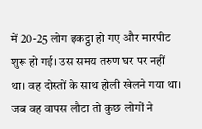में 20-25 लोग इकट्ठा हो गए और मारपीट शुरू हो गई। उस समय तरुण घर पर नहीं था। वह दोस्तों के साथ होली खेलने गया था। जब वह वापस लौटा तो कुछ लोगों ने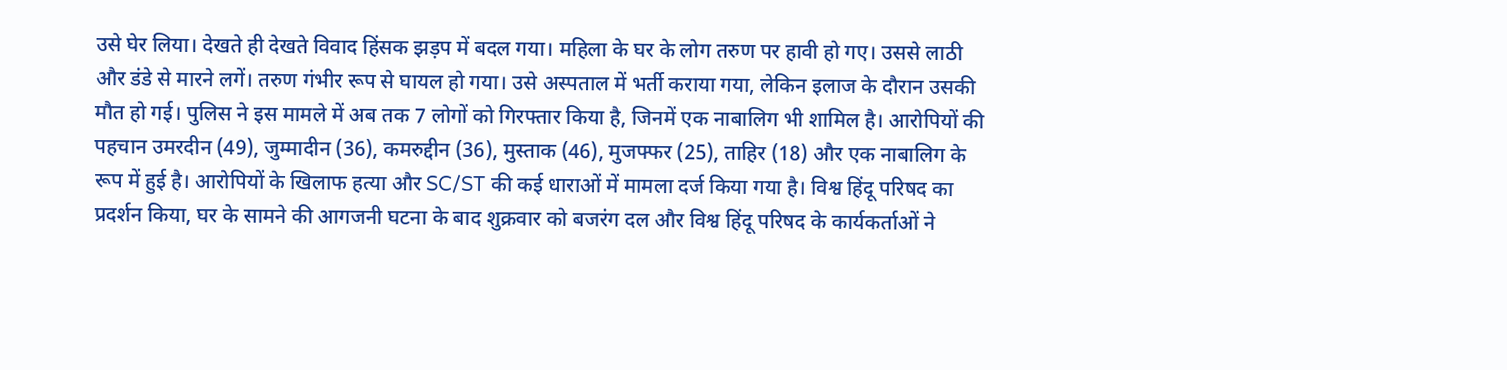उसे घेर लिया। देखते ही देखते विवाद हिंसक झड़प में बदल गया। महिला के घर के लोग तरुण पर हावी हो गए। उससे लाठी और डंडे से मारने लगें। तरुण गंभीर रूप से घायल हो गया। उसे अस्पताल में भर्ती कराया गया, लेकिन इलाज के दौरान उसकी मौत हो गई। पुलिस ने इस मामले में अब तक 7 लोगों को गिरफ्तार किया है, जिनमें एक नाबालिग भी शामिल है। आरोपियों की पहचान उमरदीन (49), जुम्मादीन (36), कमरुद्दीन (36), मुस्ताक (46), मुजफ्फर (25), ताहिर (18) और एक नाबालिग के रूप में हुई है। आरोपियों के खिलाफ हत्या और SC/ST की कई धाराओं में मामला दर्ज किया गया है। विश्व हिंदू परिषद का प्रदर्शन किया, घर के सामने की आगजनी घटना के बाद शुक्रवार को बजरंग दल और विश्व हिंदू परिषद के कार्यकर्ताओं ने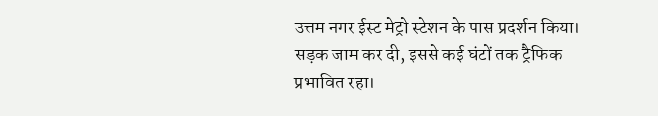उत्तम नगर ईस्ट मेट्रो स्टेशन के पास प्रदर्शन किया। सड़क जाम कर दी, इससे कई घंटों तक ट्रैफिक प्रभावित रहा।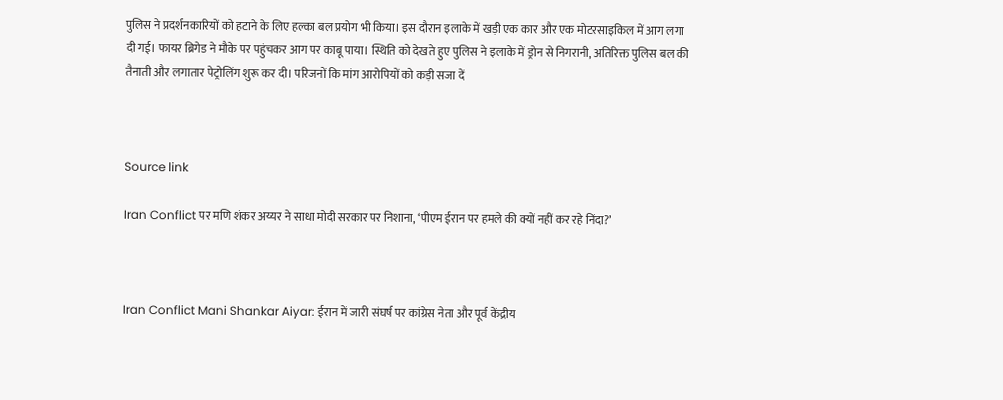पुलिस ने प्रदर्शनकारियों को हटाने के लिए हल्का बल प्रयोग भी किया। इस दौरान इलाके में खड़ी एक कार और एक मोटरसाइकिल में आग लगा दी गई। फायर ब्रिगेड ने मौके पर पहुंचकर आग पर काबू पाया। स्थिति को देखते हुए पुलिस ने इलाके में ड्रोन से निगरानी, अतिरिक्त पुलिस बल की तैनाती और लगातार पेट्रोलिंग शुरू कर दी। परिजनों कि मांग आरोपियों को कड़ी सजा दें



Source link

Iran Conflict पर मणि शंकर अय्यर ने साधा मोदी सरकार पर निशाना, ‘पीएम ईरान पर हमले की क्यों नहीं कर रहे निंदा?’



Iran Conflict Mani Shankar Aiyar: ईरान में जारी संघर्ष पर कांग्रेस नेता और पूर्व केंद्रीय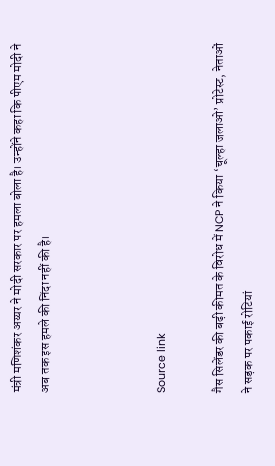मंत्री मणिशंकर अय्यर ने मोदी सरकार पर हमला बोला है। उन्होंने कहा कि पीएम मोदी ने अब तक इस हमले की निंदा नहीं की है।



Source link

गैस सिलेंडर की बढ़ी कीमत के विरोध में NCP ने किया ‘चूल्हा जलाओ’ प्रोटेस्ट, नेताओं ने सड़क पर पकाई रोटियां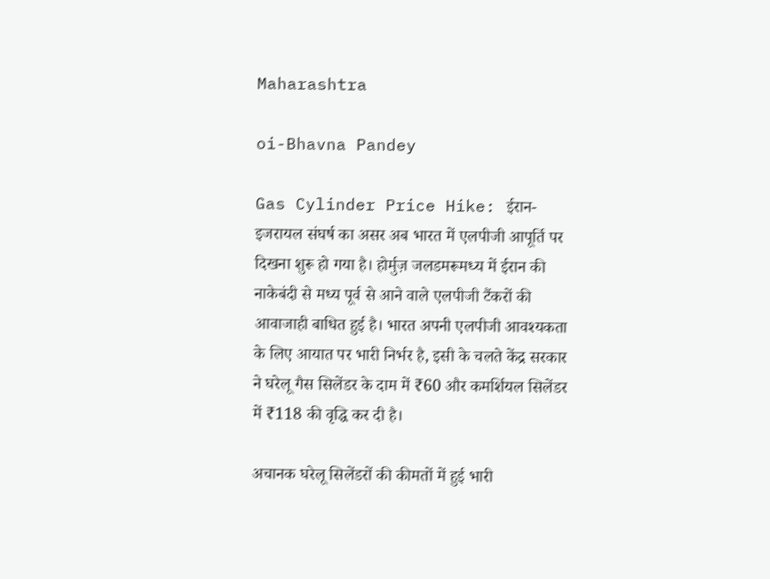Maharashtra

oi-Bhavna Pandey

Gas Cylinder Price Hike: ईरान-इजरायल संघर्ष का असर अब भारत में एलपीजी आपूर्ति पर दिखना शुरू हो गया है। होर्मुज़ जलडमरूमध्य में ईरान की नाकेबंदी से मध्य पूर्व से आने वाले एलपीजी टैंकरों की आवाजाही बाधित हुई है। भारत अपनी एलपीजी आवश्यकता के लिए आयात पर भारी निर्भर है, इसी के चलते केंद्र सरकार ने घरेलू गैस सिलेंडर के दाम में ₹60 और कमर्शियल सिलेंडर में ₹118 की वृद्धि कर दी है।

अचानक घरेलू सिलेंडरों की कीमतों में हुई भारी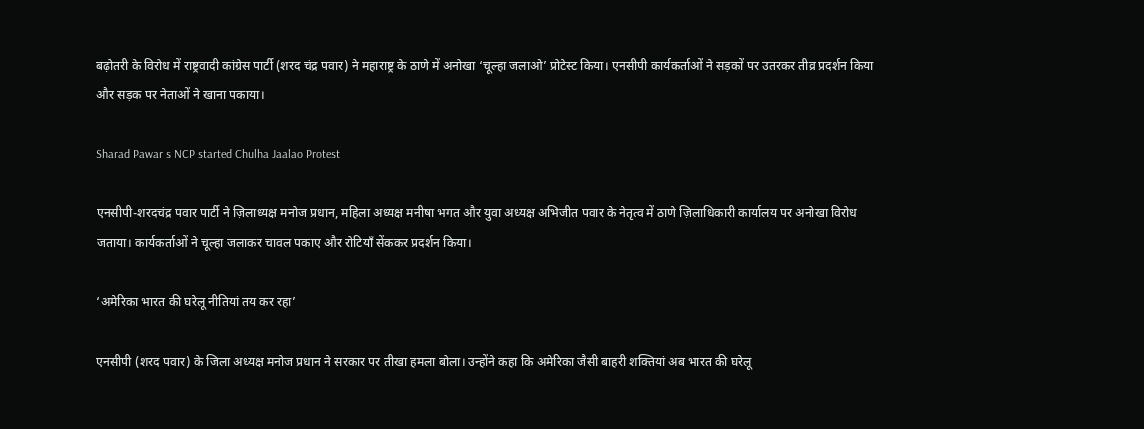बढ़ोतरी के विरोध में राष्ट्रवादी कांग्रेस पार्टी (शरद चंद्र पवार) ने महाराष्ट्र के ठाणे में अनोखा ‘चूल्हा जलाओ’ प्रोटेस्‍ट किया। एनसीपी कार्यकर्ताओं ने सड़कों पर उतरकर तीव्र प्रदर्शन किया और सड़क पर नेताओं ने खाना पकाया।

Sharad Pawar s NCP started Chulha Jaalao Protest

एनसीपी-शरदचंद्र पवार पार्टी ने ज़िलाध्यक्ष मनोज प्रधान, महिला अध्यक्ष मनीषा भगत और युवा अध्यक्ष अभिजीत पवार के नेतृत्व में ठाणे ज़िलाधिकारी कार्यालय पर अनोखा विरोध जताया। कार्यकर्ताओं ने चूल्हा जलाकर चावल पकाए और रोटियाँ सेंककर प्रदर्शन किया।

‘अमेरिका भारत की घरेलू नीतियां तय कर रहा’

एनसीपी (शरद पवार) के जिला अध्यक्ष मनोज प्रधान ने सरकार पर तीखा हमला बोला। उन्होंने कहा कि अमेरिका जैसी बाहरी शक्तियां अब भारत की घरेलू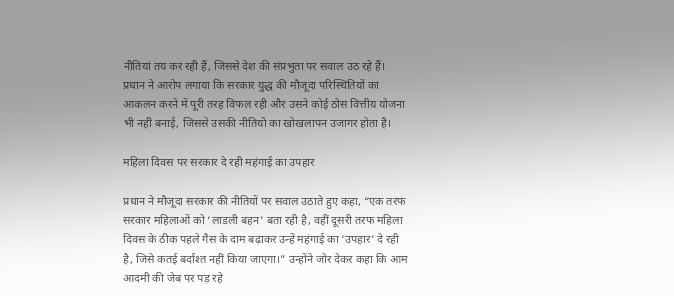नीतियां तय कर रही हैं, जिससे देश की संप्रभुता पर सवाल उठ रहे हैं। प्रधान ने आरोप लगाया कि सरकार युद्ध की मौजूदा परिस्थितियों का आकलन करने में पूरी तरह विफल रही और उसने कोई ठोस वित्तीय योजना भी नहीं बनाई, जिससे उसकी नीतियों का खोखलापन उजागर होता है।

महिला दिवस पर सरकार दे रही महंगाई का उपहार

प्रधान ने मौजूदा सरकार की नीतियों पर सवाल उठाते हुए कहा, “एक तरफ सरकार महिलाओं को ‘लाडली बहन’ बता रही है, वहीं दूसरी तरफ महिला दिवस के ठीक पहले गैस के दाम बढ़ाकर उन्हें महंगाई का ‘उपहार’ दे रही है, जिसे कतई बर्दाश्त नहीं किया जाएगा।” उन्होंने जोर देकर कहा कि आम आदमी की जेब पर पड़ रहे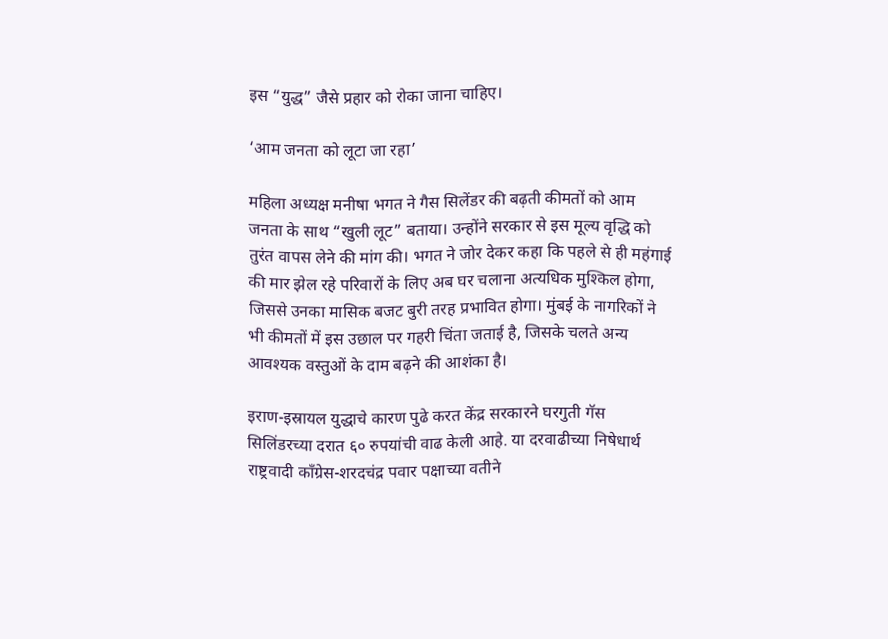इस “युद्ध” जैसे प्रहार को रोका जाना चाहिए।

‘आम जनता को लूटा जा रहा’

महिला अध्यक्ष मनीषा भगत ने गैस सिलेंडर की बढ़ती कीमतों को आम जनता के साथ “खुली लूट” बताया। उन्होंने सरकार से इस मूल्य वृद्धि को तुरंत वापस लेने की मांग की। भगत ने जोर देकर कहा कि पहले से ही महंगाई की मार झेल रहे परिवारों के लिए अब घर चलाना अत्यधिक मुश्किल होगा, जिससे उनका मासिक बजट बुरी तरह प्रभावित होगा। मुंबई के नागरिकों ने भी कीमतों में इस उछाल पर गहरी चिंता जताई है, जिसके चलते अन्य आवश्यक वस्तुओं के दाम बढ़ने की आशंका है।

इराण-इस्रायल युद्धाचे कारण पुढे करत केंद्र सरकारने घरगुती गॅस सिलिंडरच्या दरात ६० रुपयांची वाढ केली आहे. या दरवाढीच्या निषेधार्थ राष्ट्रवादी काँग्रेस-शरदचंद्र पवार पक्षाच्या वतीने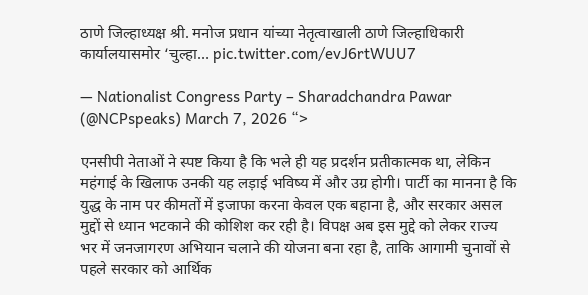ठाणे जिल्हाध्यक्ष श्री. मनोज प्रधान यांच्या नेतृत्वाखाली ठाणे जिल्हाधिकारी कार्यालयासमोर ‘चुल्हा… pic.twitter.com/evJ6rtWUU7

— Nationalist Congress Party – Sharadchandra Pawar (@NCPspeaks) March 7, 2026 “>

एनसीपी नेताओं ने स्पष्ट किया है कि भले ही यह प्रदर्शन प्रतीकात्मक था, लेकिन महंगाई के खिलाफ उनकी यह लड़ाई भविष्य में और उग्र होगी। पार्टी का मानना है कि युद्ध के नाम पर कीमतों में इजाफा करना केवल एक बहाना है, और सरकार असल मुद्दों से ध्यान भटकाने की कोशिश कर रही है। विपक्ष अब इस मुद्दे को लेकर राज्य भर में जनजागरण अभियान चलाने की योजना बना रहा है, ताकि आगामी चुनावों से पहले सरकार को आर्थिक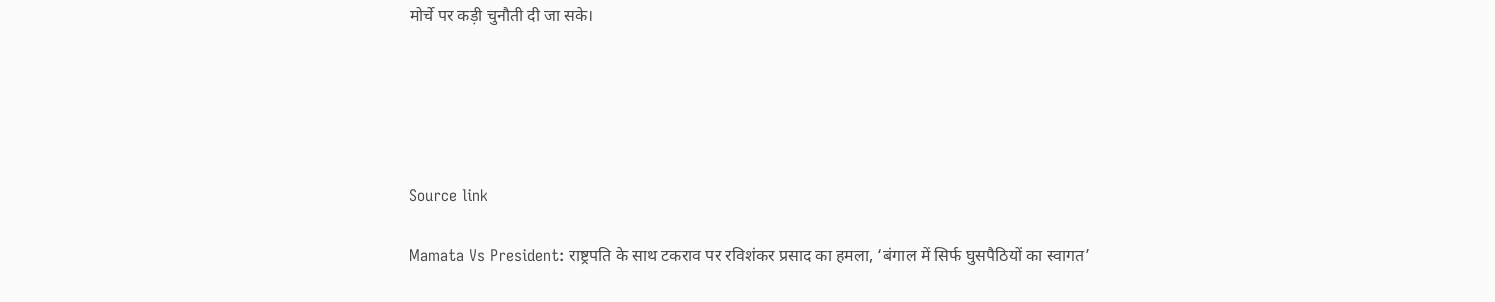मोर्चे पर कड़ी चुनौती दी जा सके।





Source link

Mamata Vs President: राष्ट्रपति के साथ टकराव पर रविशंकर प्रसाद का हमला, ‘बंगाल में सिर्फ घुसपैठियों का स्वागत’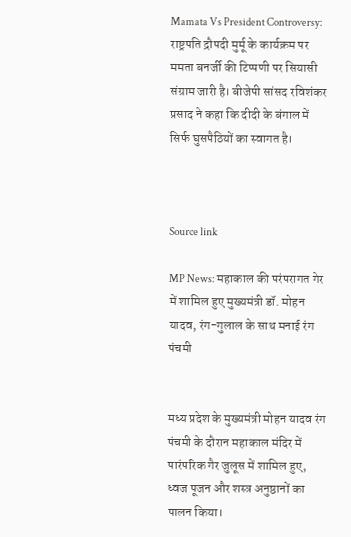Mamata Vs President Controversy: राष्ट्रपति द्रौपदी मुर्मू के कार्यक्रम पर ममता बनर्जी की टिप्पणी पर सियासी संग्राम जारी है। बीजेपी सांसद रविशंकर प्रसाद ने कहा कि दीदी के बंगाल में सिर्फ घुसपैठियों का स्वागत है।



Source link

MP News: महाकाल की परंपरागत गेर में शामिल हुए मुख्यमंत्री डॉ. मोहन यादव, रंग-गुलाल के साथ मनाई रंग पंचमी


मध्य प्रदेश के मुख्यमंत्री मोहन यादव रंग पंचमी के दौरान महाकाल मंदिर में पारंपरिक गैर जुलूस में शामिल हुए, ध्वज पूजन और शस्त्र अनुष्ठानों का पालन किया।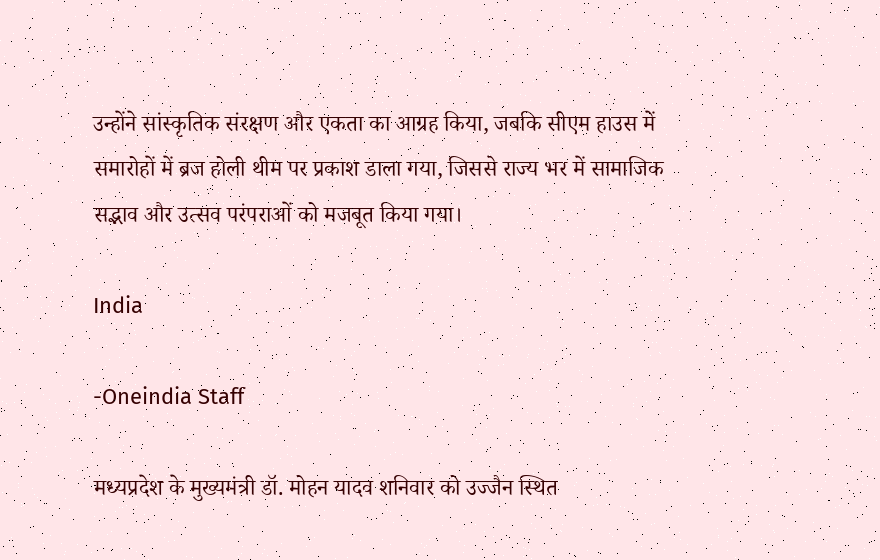उन्होंने सांस्कृतिक संरक्षण और एकता का आग्रह किया, जबकि सीएम हाउस में समारोहों में ब्रज होली थीम पर प्रकाश डाला गया, जिससे राज्य भर में सामाजिक सद्भाव और उत्सव परंपराओं को मजबूत किया गया।

India

-Oneindia Staff

मध्यप्रदेश के मुख्यमंत्री डॉ. मोहन यादव शनिवार को उज्जैन स्थित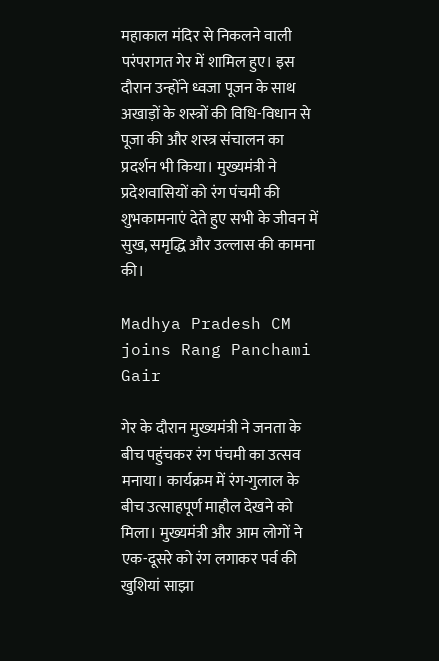महाकाल मंदिर से निकलने वाली परंपरागत गेर में शामिल हुए। इस दौरान उन्होंने ध्वजा पूजन के साथ अखाड़ों के शस्त्रों की विधि-विधान से पूजा की और शस्त्र संचालन का प्रदर्शन भी किया। मुख्यमंत्री ने प्रदेशवासियों को रंग पंचमी की शुभकामनाएं देते हुए सभी के जीवन में सुख, समृद्धि और उल्लास की कामना की।

Madhya Pradesh CM joins Rang Panchami Gair

गेर के दौरान मुख्यमंत्री ने जनता के बीच पहुंचकर रंग पंचमी का उत्सव मनाया। कार्यक्रम में रंग-गुलाल के बीच उत्साहपूर्ण माहौल देखने को मिला। मुख्यमंत्री और आम लोगों ने एक-दूसरे को रंग लगाकर पर्व की खुशियां साझा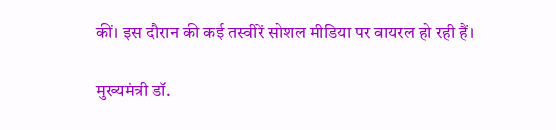कीं। इस दौरान की कई तस्वीरें सोशल मीडिया पर वायरल हो रही हैं।

मुख्यमंत्री डॉ.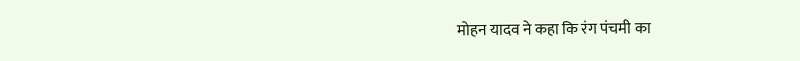मोहन यादव ने कहा कि रंग पंचमी का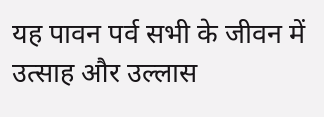यह पावन पर्व सभी के जीवन में उत्साह और उल्लास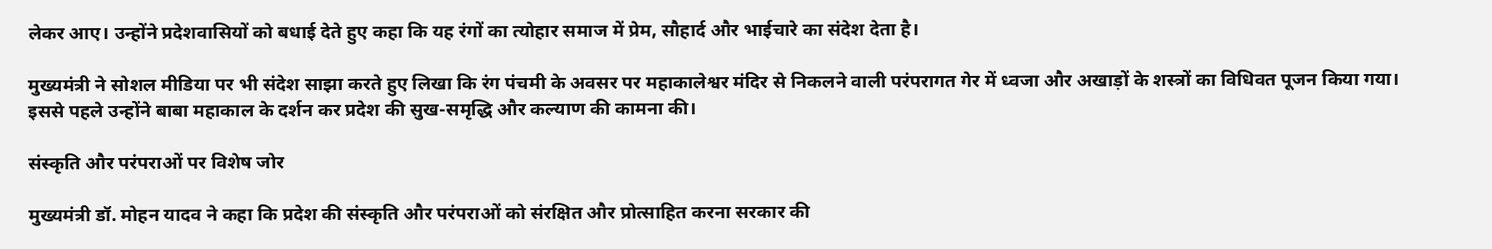लेकर आए। उन्होंने प्रदेशवासियों को बधाई देते हुए कहा कि यह रंगों का त्योहार समाज में प्रेम, सौहार्द और भाईचारे का संदेश देता है।

मुख्यमंत्री ने सोशल मीडिया पर भी संदेश साझा करते हुए लिखा कि रंग पंचमी के अवसर पर महाकालेश्वर मंदिर से निकलने वाली परंपरागत गेर में ध्वजा और अखाड़ों के शस्त्रों का विधिवत पूजन किया गया। इससे पहले उन्होंने बाबा महाकाल के दर्शन कर प्रदेश की सुख-समृद्धि और कल्याण की कामना की।

संस्कृति और परंपराओं पर विशेष जोर

मुख्यमंत्री डॉ. मोहन यादव ने कहा कि प्रदेश की संस्कृति और परंपराओं को संरक्षित और प्रोत्साहित करना सरकार की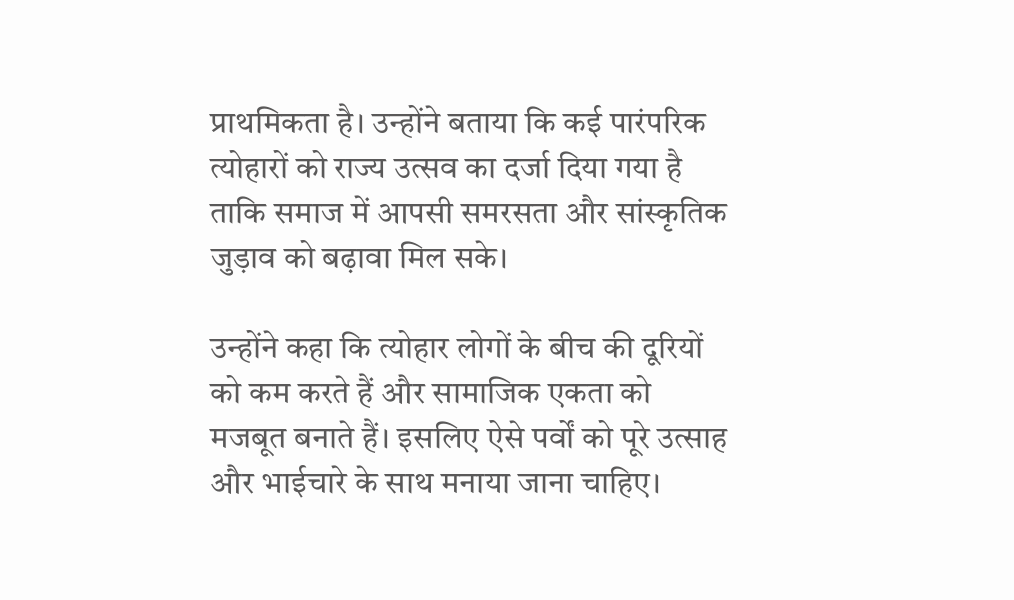प्राथमिकता है। उन्होंने बताया कि कई पारंपरिक त्योहारों को राज्य उत्सव का दर्जा दिया गया है ताकि समाज में आपसी समरसता और सांस्कृतिक जुड़ाव को बढ़ावा मिल सके।

उन्होंने कहा कि त्योहार लोगों के बीच की दूरियों को कम करते हैं और सामाजिक एकता को मजबूत बनाते हैं। इसलिए ऐसे पर्वों को पूरे उत्साह और भाईचारे के साथ मनाया जाना चाहिए।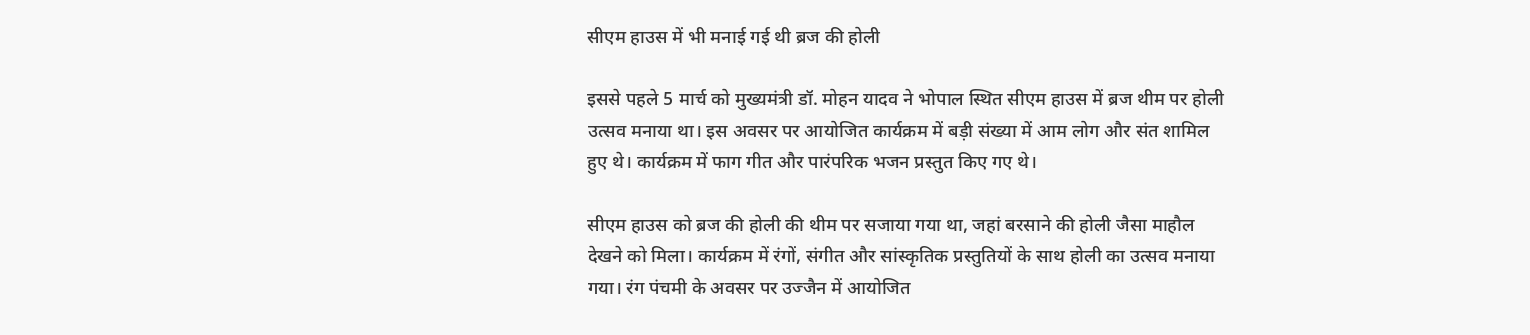सीएम हाउस में भी मनाई गई थी ब्रज की होली

इससे पहले 5 मार्च को मुख्यमंत्री डॉ. मोहन यादव ने भोपाल स्थित सीएम हाउस में ब्रज थीम पर होली उत्सव मनाया था। इस अवसर पर आयोजित कार्यक्रम में बड़ी संख्या में आम लोग और संत शामिल हुए थे। कार्यक्रम में फाग गीत और पारंपरिक भजन प्रस्तुत किए गए थे।

सीएम हाउस को ब्रज की होली की थीम पर सजाया गया था, जहां बरसाने की होली जैसा माहौल देखने को मिला। कार्यक्रम में रंगों, संगीत और सांस्कृतिक प्रस्तुतियों के साथ होली का उत्सव मनाया गया। रंग पंचमी के अवसर पर उज्जैन में आयोजित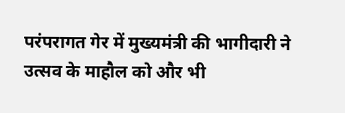परंपरागत गेर में मुख्यमंत्री की भागीदारी ने उत्सव के माहौल को और भी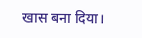खास बना दिया।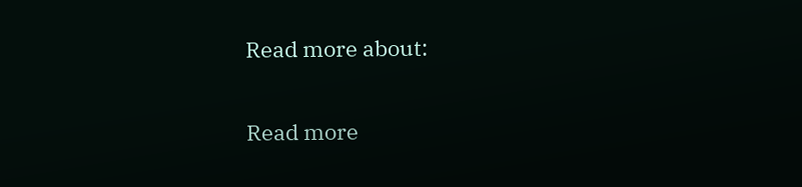Read more about:

Read more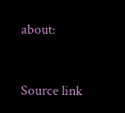about:



Source link